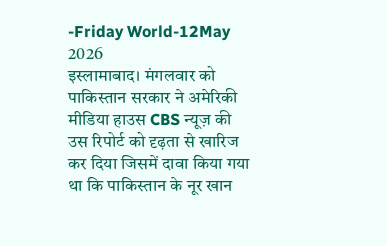-Friday World-12May 2026
इस्लामाबाद। मंगलवार को पाकिस्तान सरकार ने अमेरिकी मीडिया हाउस CBS न्यूज़ की उस रिपोर्ट को दृढ़ता से खारिज कर दिया जिसमें दावा किया गया था कि पाकिस्तान के नूर खान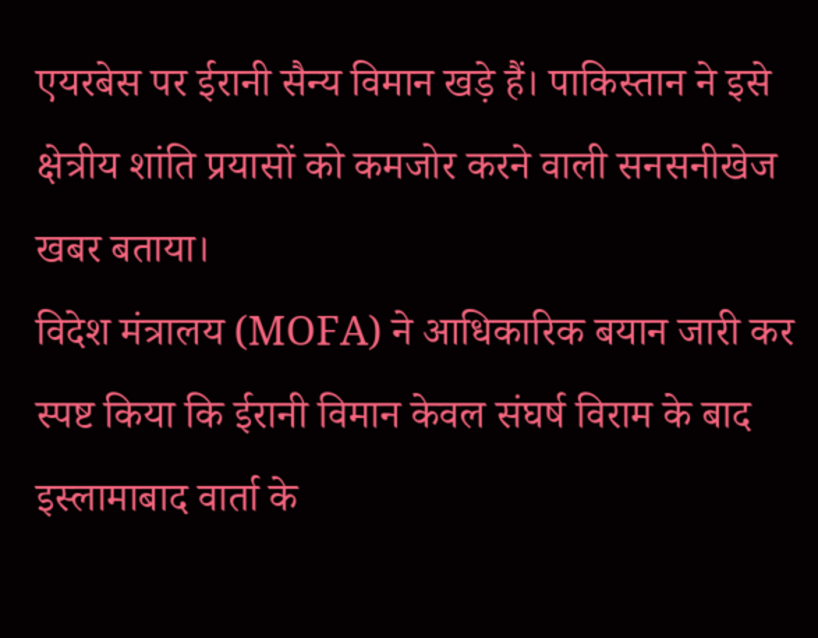एयरबेस पर ईरानी सैन्य विमान खड़े हैं। पाकिस्तान ने इसे क्षेत्रीय शांति प्रयासों को कमजोर करने वाली सनसनीखेज खबर बताया।
विदेश मंत्रालय (MOFA) ने आधिकारिक बयान जारी कर स्पष्ट किया कि ईरानी विमान केवल संघर्ष विराम के बाद इस्लामाबाद वार्ता के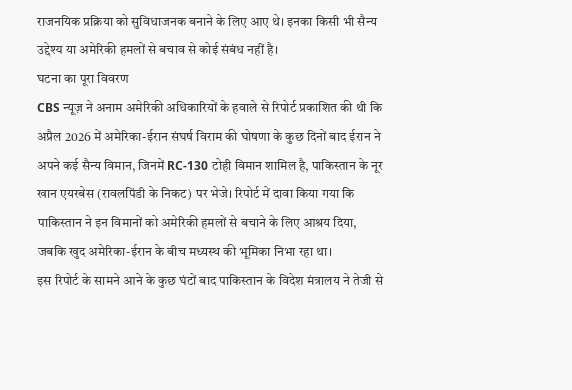राजनयिक प्रक्रिया को सुविधाजनक बनाने के लिए आए थे। इनका किसी भी सैन्य उद्देश्य या अमेरिकी हमलों से बचाव से कोई संबंध नहीं है।
घटना का पूरा विवरण
CBS न्यूज़ ने अनाम अमेरिकी अधिकारियों के हवाले से रिपोर्ट प्रकाशित की थी कि अप्रैल 2026 में अमेरिका-ईरान संघर्ष विराम की घोषणा के कुछ दिनों बाद ईरान ने अपने कई सैन्य विमान, जिनमें RC-130 टोही विमान शामिल है, पाकिस्तान के नूर खान एयरबेस (रावलपिंडी के निकट) पर भेजे। रिपोर्ट में दावा किया गया कि पाकिस्तान ने इन विमानों को अमेरिकी हमलों से बचाने के लिए आश्रय दिया, जबकि खुद अमेरिका-ईरान के बीच मध्यस्थ की भूमिका निभा रहा था।
इस रिपोर्ट के सामने आने के कुछ घंटों बाद पाकिस्तान के विदेश मंत्रालय ने तेजी से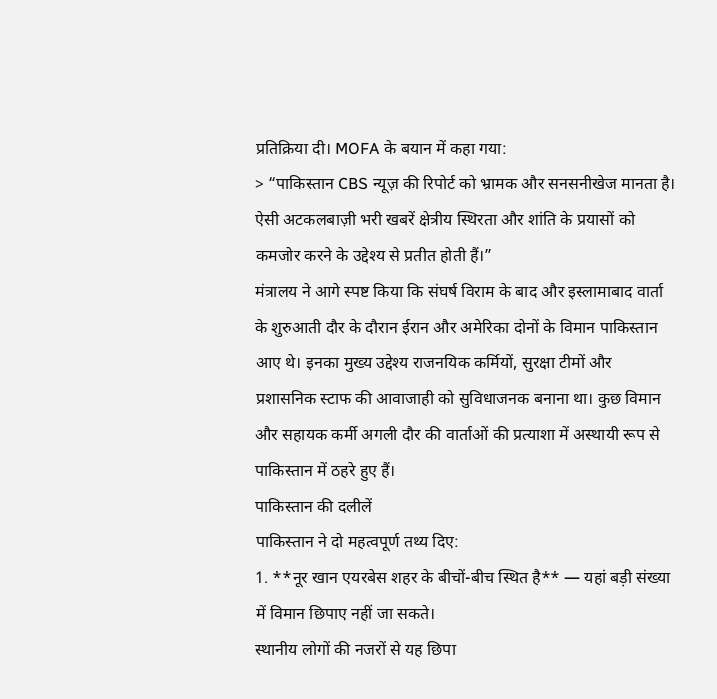प्रतिक्रिया दी। MOFA के बयान में कहा गया:
> “पाकिस्तान CBS न्यूज़ की रिपोर्ट को भ्रामक और सनसनीखेज मानता है। ऐसी अटकलबाज़ी भरी खबरें क्षेत्रीय स्थिरता और शांति के प्रयासों को कमजोर करने के उद्देश्य से प्रतीत होती हैं।”
मंत्रालय ने आगे स्पष्ट किया कि संघर्ष विराम के बाद और इस्लामाबाद वार्ता के शुरुआती दौर के दौरान ईरान और अमेरिका दोनों के विमान पाकिस्तान आए थे। इनका मुख्य उद्देश्य राजनयिक कर्मियों, सुरक्षा टीमों और प्रशासनिक स्टाफ की आवाजाही को सुविधाजनक बनाना था। कुछ विमान और सहायक कर्मी अगली दौर की वार्ताओं की प्रत्याशा में अस्थायी रूप से पाकिस्तान में ठहरे हुए हैं।
पाकिस्तान की दलीलें
पाकिस्तान ने दो महत्वपूर्ण तथ्य दिए:
1. **नूर खान एयरबेस शहर के बीचों-बीच स्थित है** — यहां बड़ी संख्या में विमान छिपाए नहीं जा सकते।
स्थानीय लोगों की नजरों से यह छिपा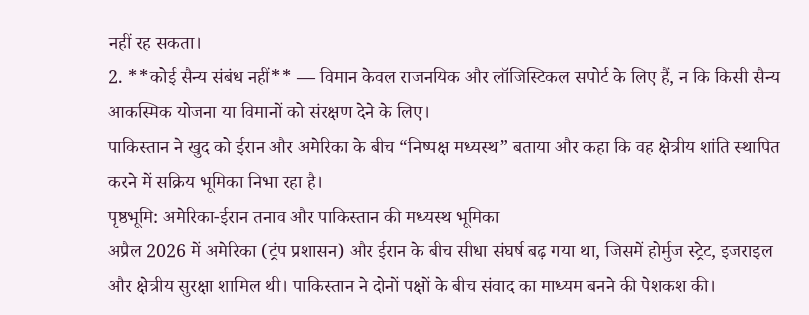नहीं रह सकता।
2. **कोई सैन्य संबंध नहीं** — विमान केवल राजनयिक और लॉजिस्टिकल सपोर्ट के लिए हैं, न कि किसी सैन्य आकस्मिक योजना या विमानों को संरक्षण देने के लिए।
पाकिस्तान ने खुद को ईरान और अमेरिका के बीच “निष्पक्ष मध्यस्थ” बताया और कहा कि वह क्षेत्रीय शांति स्थापित करने में सक्रिय भूमिका निभा रहा है।
पृष्ठभूमि: अमेरिका-ईरान तनाव और पाकिस्तान की मध्यस्थ भूमिका
अप्रैल 2026 में अमेरिका (ट्रंप प्रशासन) और ईरान के बीच सीधा संघर्ष बढ़ गया था, जिसमें होर्मुज स्ट्रेट, इजराइल और क्षेत्रीय सुरक्षा शामिल थी। पाकिस्तान ने दोनों पक्षों के बीच संवाद का माध्यम बनने की पेशकश की।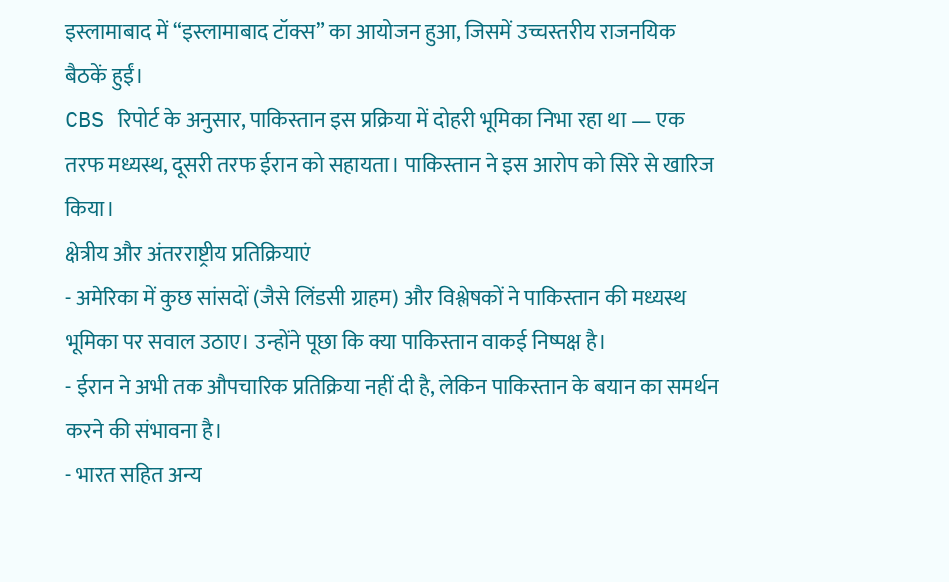इस्लामाबाद में “इस्लामाबाद टॉक्स” का आयोजन हुआ, जिसमें उच्चस्तरीय राजनयिक बैठकें हुईं।
CBS रिपोर्ट के अनुसार, पाकिस्तान इस प्रक्रिया में दोहरी भूमिका निभा रहा था — एक तरफ मध्यस्थ, दूसरी तरफ ईरान को सहायता। पाकिस्तान ने इस आरोप को सिरे से खारिज किया।
क्षेत्रीय और अंतरराष्ट्रीय प्रतिक्रियाएं
- अमेरिका में कुछ सांसदों (जैसे लिंडसी ग्राहम) और विश्लेषकों ने पाकिस्तान की मध्यस्थ भूमिका पर सवाल उठाए। उन्होंने पूछा कि क्या पाकिस्तान वाकई निष्पक्ष है।
- ईरान ने अभी तक औपचारिक प्रतिक्रिया नहीं दी है, लेकिन पाकिस्तान के बयान का समर्थन करने की संभावना है।
- भारत सहित अन्य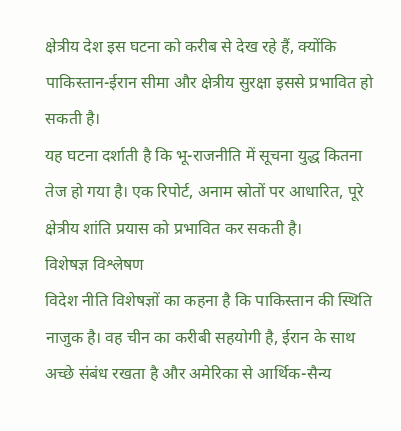क्षेत्रीय देश इस घटना को करीब से देख रहे हैं, क्योंकि पाकिस्तान-ईरान सीमा और क्षेत्रीय सुरक्षा इससे प्रभावित हो सकती है।
यह घटना दर्शाती है कि भू-राजनीति में सूचना युद्ध कितना तेज हो गया है। एक रिपोर्ट, अनाम स्रोतों पर आधारित, पूरे क्षेत्रीय शांति प्रयास को प्रभावित कर सकती है।
विशेषज्ञ विश्लेषण
विदेश नीति विशेषज्ञों का कहना है कि पाकिस्तान की स्थिति नाजुक है। वह चीन का करीबी सहयोगी है, ईरान के साथ अच्छे संबंध रखता है और अमेरिका से आर्थिक-सैन्य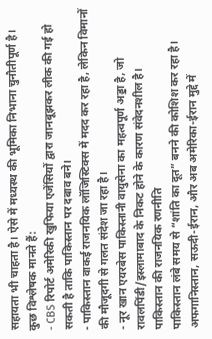सहायता भी चाहता है। ऐसे में मध्यस्थ की भूमिका निभाना चुनौतीपूर्ण है।
कुछ विश्लेषक मानते हैं:
- CBS रिपोर्ट अमेरिकी खुफिया एजेंसियों द्वारा जानबूझकर लीक की गई हो सकती है ताकि पाकिस्तान पर दबाव बने।
- पाकिस्तान वाकई राजनयिक लॉजिस्टिक्स में मदद कर रहा है, लेकिन विमानों की मौजूदगी से गलत संदेश जा रहा है।
- नूर खान एयरबेस पाकिस्तानी वायुसेना का महत्वपूर्ण अड्डा है, जो रावलपिंडी/इस्लामाबाद के निकट होने के कारण संवेदनशील है।
पाकिस्तान की राजनयिक रणनीति
पाकिस्तान लंबे समय से “शांति का दूत” बनने की कोशिश कर रहा है। अफगानिस्तान, सऊदी-ईरान, और अब अमेरिका-ईरान मुद्दे में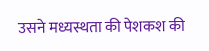उसने मध्यस्थता की पेशकश की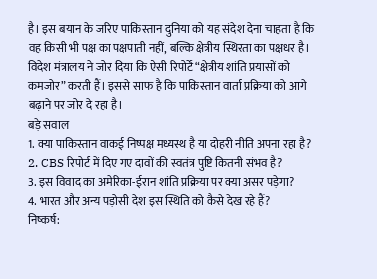है। इस बयान के जरिए पाकिस्तान दुनिया को यह संदेश देना चाहता है कि वह किसी भी पक्ष का पक्षपाती नहीं, बल्कि क्षेत्रीय स्थिरता का पक्षधर है।
विदेश मंत्रालय ने जोर दिया कि ऐसी रिपोर्टें “क्षेत्रीय शांति प्रयासों को कमजोर” करती हैं। इससे साफ है कि पाकिस्तान वार्ता प्रक्रिया को आगे बढ़ाने पर जोर दे रहा है।
बड़े सवाल
1. क्या पाकिस्तान वाकई निष्पक्ष मध्यस्थ है या दोहरी नीति अपना रहा है?
2. CBS रिपोर्ट में दिए गए दावों की स्वतंत्र पुष्टि कितनी संभव है?
3. इस विवाद का अमेरिका-ईरान शांति प्रक्रिया पर क्या असर पड़ेगा?
4. भारत और अन्य पड़ोसी देश इस स्थिति को कैसे देख रहे हैं?
निष्कर्ष: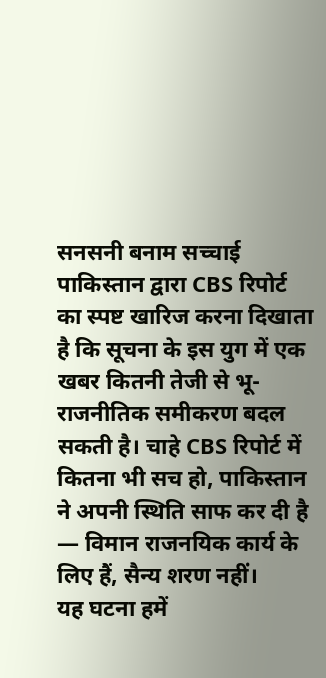सनसनी बनाम सच्चाई
पाकिस्तान द्वारा CBS रिपोर्ट का स्पष्ट खारिज करना दिखाता है कि सूचना के इस युग में एक खबर कितनी तेजी से भू-राजनीतिक समीकरण बदल सकती है। चाहे CBS रिपोर्ट में कितना भी सच हो, पाकिस्तान ने अपनी स्थिति साफ कर दी है — विमान राजनयिक कार्य के लिए हैं, सैन्य शरण नहीं।
यह घटना हमें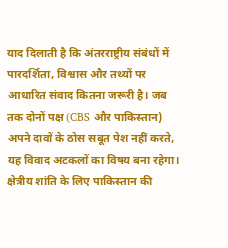याद दिलाती है कि अंतरराष्ट्रीय संबंधों में पारदर्शिता, विश्वास और तथ्यों पर आधारित संवाद कितना जरूरी है। जब तक दोनों पक्ष (CBS और पाकिस्तान) अपने दावों के ठोस सबूत पेश नहीं करते, यह विवाद अटकलों का विषय बना रहेगा।
क्षेत्रीय शांति के लिए पाकिस्तान की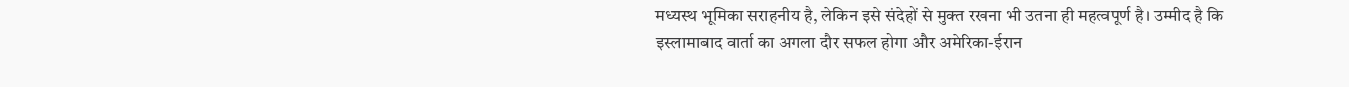मध्यस्थ भूमिका सराहनीय है, लेकिन इसे संदेहों से मुक्त रखना भी उतना ही महत्वपूर्ण है। उम्मीद है कि इस्लामाबाद वार्ता का अगला दौर सफल होगा और अमेरिका-ईरान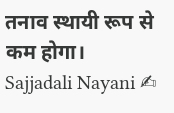तनाव स्थायी रूप से कम होगा।
Sajjadali Nayani ✍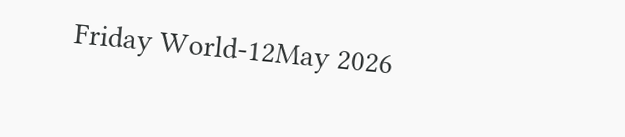Friday World-12May 2026